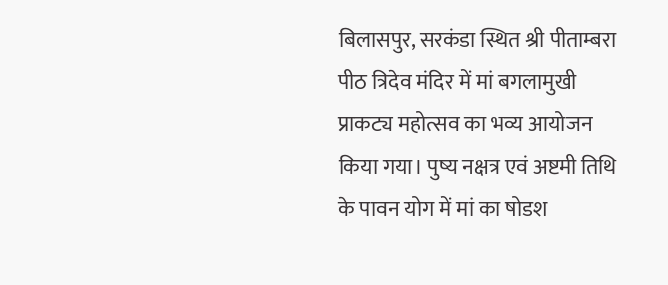बिलासपुर, सरकंडा स्थित श्री पीताम्बरा पीठ त्रिदेव मंदिर में मां बगलामुखी प्राकट्य महोत्सव का भव्य आयोजन किया गया। पुष्य नक्षत्र एवं अष्टमी तिथि के पावन योग में मां का षोडश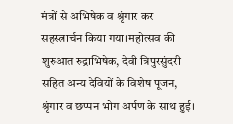मंत्रों से अभिषेक व श्रृंगार कर सहस्त्रार्चन किया गया।महोत्सव की शुरुआत रुद्राभिषेक, देवी त्रिपुरसुंदरी सहित अन्य देवियों के विशेष पूजन, श्रृंगार व छप्पन भोग अर्पण के साथ हुई।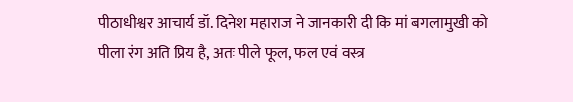पीठाधीश्वर आचार्य डॉ. दिनेश महाराज ने जानकारी दी कि मां बगलामुखी को पीला रंग अति प्रिय है, अतः पीले फूल, फल एवं वस्त्र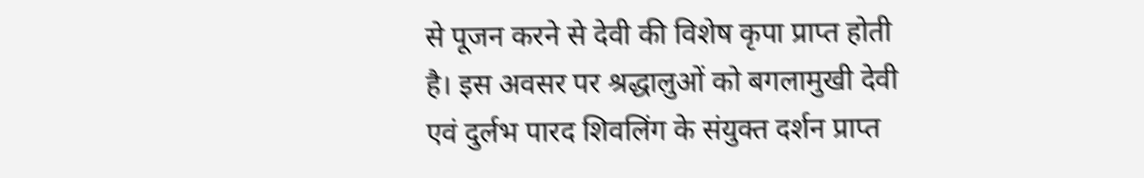से पूजन करने से देवी की विशेष कृपा प्राप्त होती है। इस अवसर पर श्रद्धालुओं को बगलामुखी देवी एवं दुर्लभ पारद शिवलिंग के संयुक्त दर्शन प्राप्त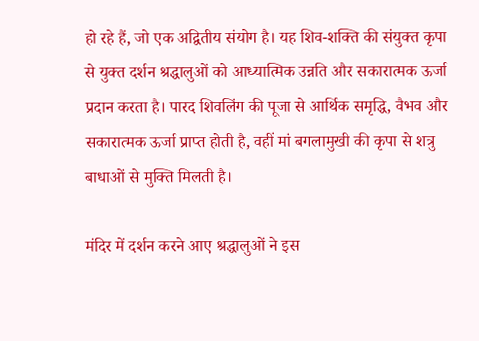हो रहे हैं, जो एक अद्वितीय संयोग है। यह शिव-शक्ति की संयुक्त कृपा से युक्त दर्शन श्रद्धालुओं को आध्यात्मिक उन्नति और सकारात्मक ऊर्जा प्रदान करता है। पारद शिवलिंग की पूजा से आर्थिक समृद्धि, वैभव और सकारात्मक ऊर्जा प्राप्त होती है, वहीं मां बगलामुखी की कृपा से शत्रु बाधाओं से मुक्ति मिलती है।

मंदिर में दर्शन करने आए श्रद्धालुओं ने इस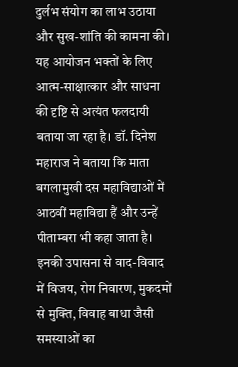दुर्लभ संयोग का लाभ उठाया और सुख-शांति की कामना की। यह आयोजन भक्तों के लिए आत्म-साक्षात्कार और साधना की दृष्टि से अत्यंत फलदायी बताया जा रहा है। डॉ. दिनेश महाराज ने बताया कि माता बगलामुखी दस महाविद्याओं में आठवीं महाविद्या हैं और उन्हें पीताम्बरा भी कहा जाता है। इनकी उपासना से वाद-विवाद में विजय, रोग निवारण, मुकदमों से मुक्ति, विवाह बाधा जैसी समस्याओं का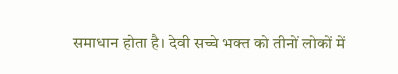समाधान होता है। देवी सच्चे भक्त को तीनों लोकों में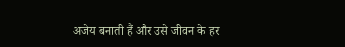अजेय बनाती हैं और उसे जीवन के हर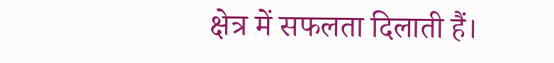क्षेत्र में सफलता दिलाती हैं।